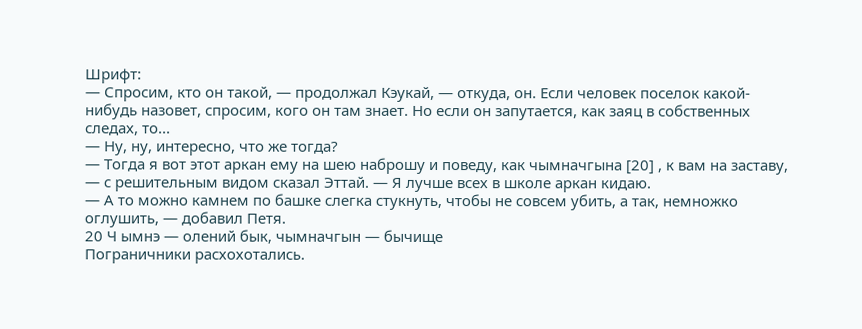Шрифт:
— Спросим, кто он такой, — продолжал Кэукай, — откуда, он. Если человек поселок какой-нибудь назовет, спросим, кого он там знает. Но если он запутается, как заяц в собственных следах, то...
— Ну, ну, интересно, что же тогда?
— Тогда я вот этот аркан ему на шею наброшу и поведу, как чымначгына [20] , к вам на заставу, — с решительным видом сказал Эттай. — Я лучше всех в школе аркан кидаю.
— А то можно камнем по башке слегка стукнуть, чтобы не совсем убить, а так, немножко оглушить, — добавил Петя.
20 Ч ымнэ — олений бык, чымначгын — бычище
Пограничники расхохотались.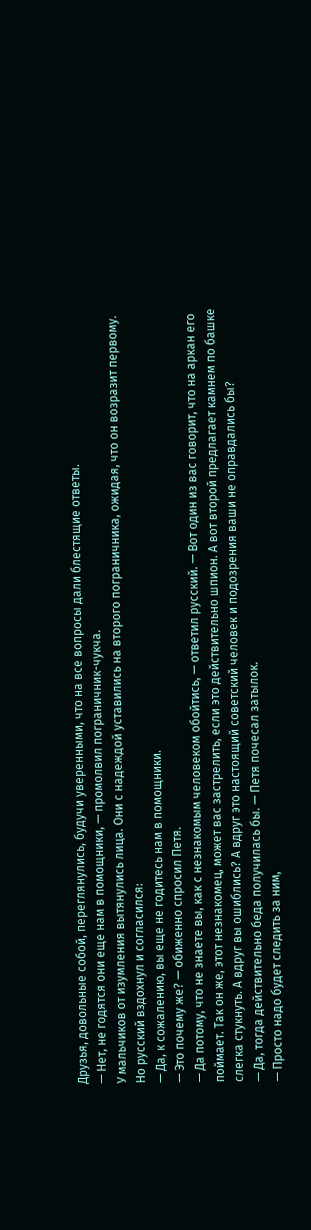Друзья, довольные собой, переглянулись, будучи уверенными, что на все вопросы дали блестящие ответы.
— Нет, не годятся они еще нам в помощники, — промолвил пограничник-чукча.
У мальчиков от изумления вытянулись лица. Они с надеждой уставились на второго пограничника, ожидая, что он возразит первому. Но русский вздохнул и согласился:
— Да, к сожалению, вы еще не годитесь нам в помощники.
— Это почему же? — обиженно спросил Петя.
— Да потому, что не знаете вы, как с незнакомым человеком обойтись, — ответил русский. — Вот один из вас говорит, что на аркан его поймает. Так он же, этот незнакомец, может вас застрелить, если это действительно шпион. А вот второй предлагает камнем по башке слегка стукнуть. А вдруг вы ошиблись? А вдруг это настоящий советский человек и подозрения ваши не оправдались бы?
— Да, тогда действительно беда получилась бы. — Петя почесал затылок.
— Просто надо будет следить за ним,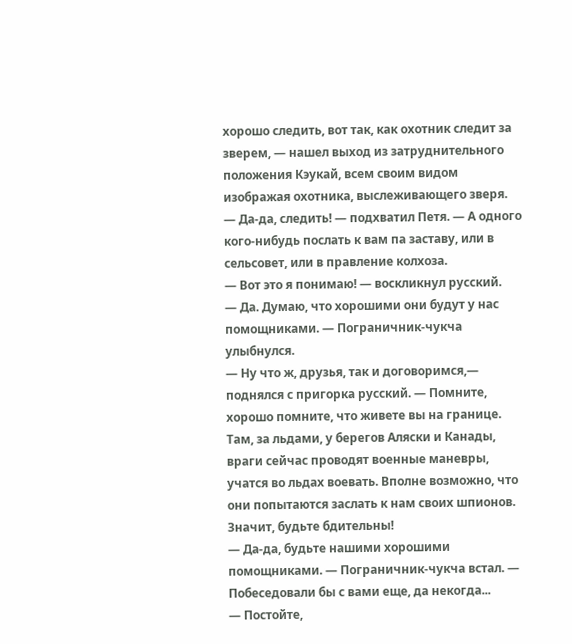хорошо следить, вот так, как охотник следит за зверем, — нашел выход из затруднительного положения Кэукай, всем своим видом изображая охотника, выслеживающего зверя.
— Да-да, следить! — подхватил Петя. — А одного кого-нибудь послать к вам па заставу, или в сельсовет, или в правление колхоза.
— Вот это я понимаю! — воскликнул русский.
— Да. Думаю, что хорошими они будут у нас помощниками. — Пограничник-чукча улыбнулся.
— Ну что ж, друзья, так и договоримся,— поднялся с пригорка русский. — Помните, хорошо помните, что живете вы на границе. Там, за льдами, у берегов Аляски и Канады, враги сейчас проводят военные маневры, учатся во льдах воевать. Вполне возможно, что они попытаются заслать к нам своих шпионов. Значит, будьте бдительны!
— Да-да, будьте нашими хорошими помощниками. — Пограничник-чукча встал. — Побеседовали бы с вами еще, да некогда...
— Постойте,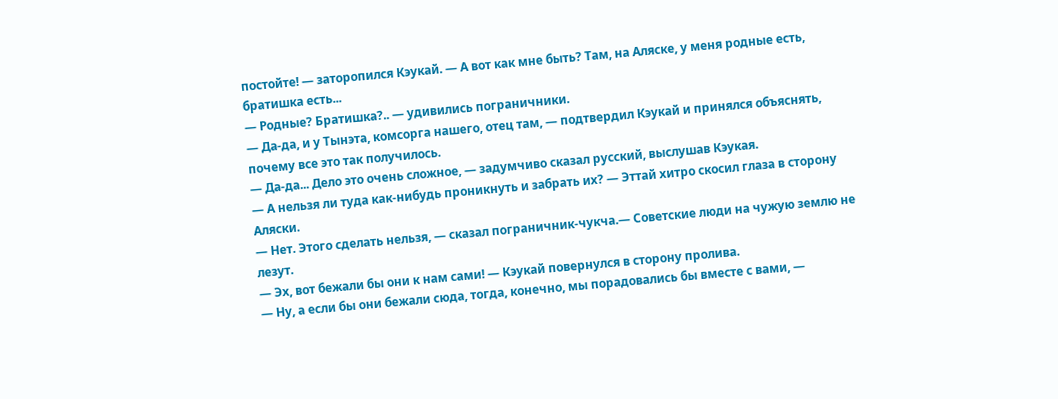постойте! — заторопился Кэукай. — А вот как мне быть? Там, на Аляске, у меня родные есть, братишка есть...
— Родные? Братишка?.. — удивились пограничники.
— Да-да, и у Тынэта, комсорга нашего, отец там, — подтвердил Кэукай и принялся объяснять, почему все это так получилось.
— Да-да... Дело это очень сложное, — задумчиво сказал русский, выслушав Кэукая.
— А нельзя ли туда как-нибудь проникнуть и забрать их? — Эттай хитро скосил глаза в сторону Аляски.
— Нет. Этого сделать нельзя, — сказал пограничник-чукча.— Советские люди на чужую землю не лезут.
— Эх, вот бежали бы они к нам сами! — Кэукай повернулся в сторону пролива.
— Ну, а если бы они бежали сюда, тогда, конечно, мы порадовались бы вместе с вами, —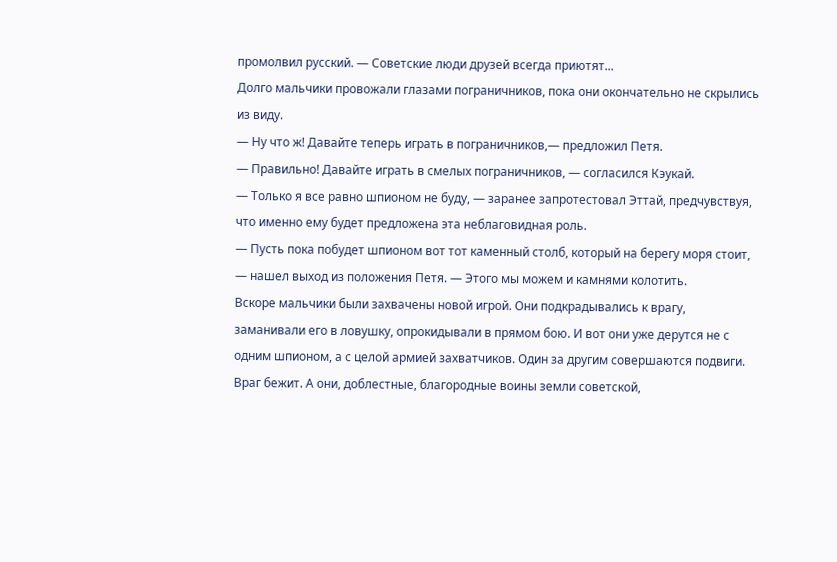промолвил русский. — Советские люди друзей всегда приютят...
Долго мальчики провожали глазами пограничников, пока они окончательно не скрылись из виду.
— Ну что ж! Давайте теперь играть в пограничников,— предложил Петя.
— Правильно! Давайте играть в смелых пограничников, — согласился Кэукай.
— Только я все равно шпионом не буду, — заранее запротестовал Эттай, предчувствуя, что именно ему будет предложена эта неблаговидная роль.
— Пусть пока побудет шпионом вот тот каменный столб, который на берегу моря стоит, — нашел выход из положения Петя. — Этого мы можем и камнями колотить.
Вскоре мальчики были захвачены новой игрой. Они подкрадывались к врагу, заманивали его в ловушку, опрокидывали в прямом бою. И вот они уже дерутся не с одним шпионом, а с целой армией захватчиков. Один за другим совершаются подвиги. Враг бежит. А они, доблестные, благородные воины земли советской,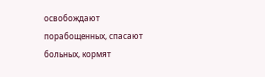освобождают порабощенных, спасают больных, кормят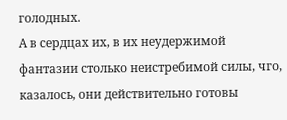голодных.
А в сердцах их, в их неудержимой фантазии столько неистребимой силы, чго, казалось, они действительно готовы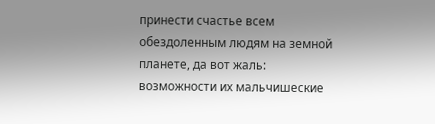принести счастье всем обездоленным людям на земной планете, да вот жаль: возможности их мальчишеские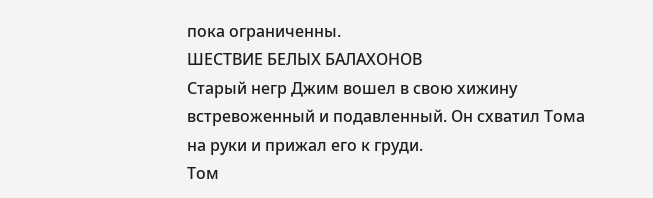пока ограниченны.
ШЕСТВИЕ БЕЛЫХ БАЛАХОНОВ
Старый негр Джим вошел в свою хижину встревоженный и подавленный. Он схватил Тома на руки и прижал его к груди.
Том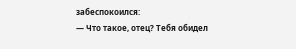забеспокоился:
— Что такое, отец? Тебя обидел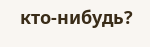кто-нибудь?